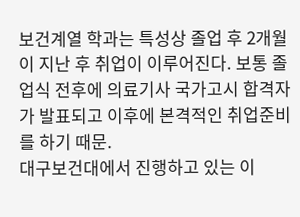보건계열 학과는 특성상 졸업 후 2개월이 지난 후 취업이 이루어진다. 보통 졸업식 전후에 의료기사 국가고시 합격자가 발표되고 이후에 본격적인 취업준비를 하기 때문.
대구보건대에서 진행하고 있는 이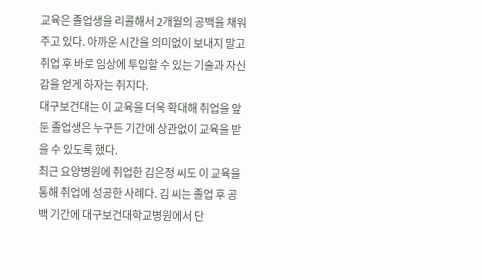교육은 졸업생을 리콜해서 2개월의 공백을 채워주고 있다. 아까운 시간을 의미없이 보내지 말고 취업 후 바로 임상에 투입할 수 있는 기술과 자신감을 얻게 하자는 취지다.
대구보건대는 이 교육을 더욱 확대해 취업을 앞둔 졸업생은 누구든 기간에 상관없이 교육을 받을 수 있도록 했다.
최근 요양병원에 취업한 김은정 씨도 이 교육을 통해 취업에 성공한 사례다. 김 씨는 졸업 후 공백 기간에 대구보건대학교병원에서 단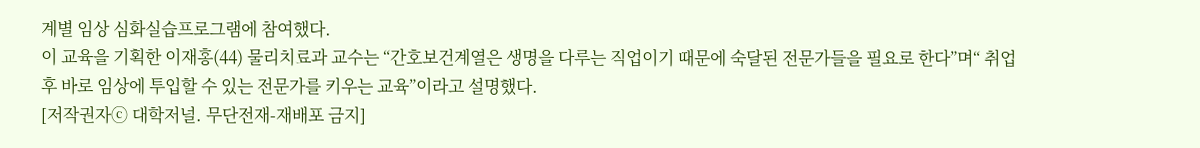계별 임상 심화실습프로그램에 참여했다.
이 교육을 기획한 이재홍(44) 물리치료과 교수는 “간호보건계열은 생명을 다루는 직업이기 때문에 숙달된 전문가들을 필요로 한다”며“ 취업 후 바로 임상에 투입할 수 있는 전문가를 키우는 교육”이라고 설명했다.
[저작권자ⓒ 대학저널. 무단전재-재배포 금지]